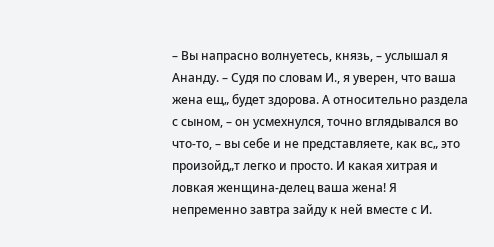– Вы напрасно волнуетесь, князь, – услышал я Ананду. – Судя по словам И., я уверен, что ваша жена ещ„ будет здорова. А относительно раздела с сыном, – он усмехнулся, точно вглядывался во что-то, – вы себе и не представляете, как вс„ это произойд„т легко и просто. И какая хитрая и ловкая женщина-делец ваша жена! Я непременно завтра зайду к ней вместе с И.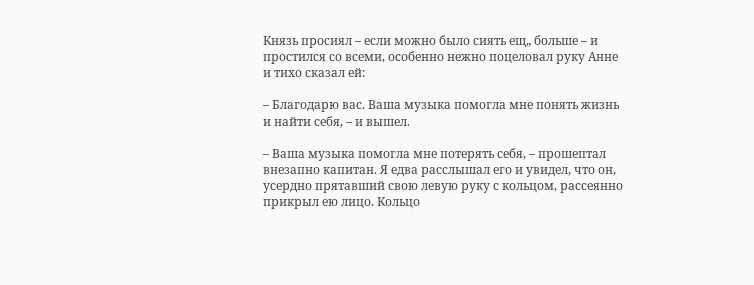Князь просиял – если можно было сиять ещ„ больше – и простился со всеми, особенно нежно поцеловал руку Анне и тихо сказал ей:

– Благодарю вас. Ваша музыка помогла мне понять жизнь и найти себя, – и вышел.

– Ваша музыка помогла мне потерять себя, – прошептал внезапно капитан. Я едва расслышал его и увидел, что он, усердно прятавший свою левую руку с кольцом, рассеянно прикрыл ею лицо. Кольцо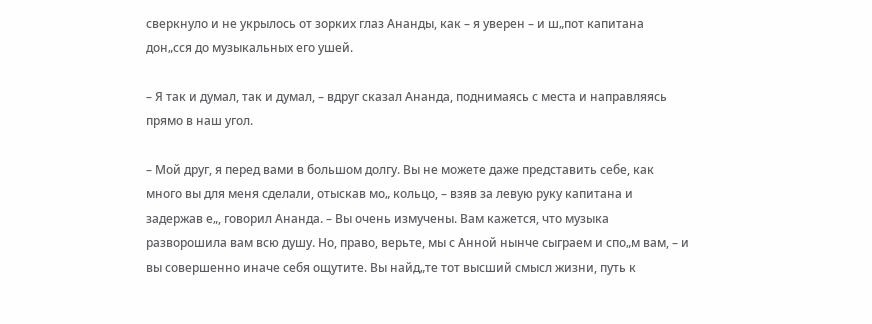сверкнуло и не укрылось от зорких глаз Ананды, как – я уверен – и ш„пот капитана дон„сся до музыкальных его ушей.

– Я так и думал, так и думал, – вдруг сказал Ананда, поднимаясь с места и направляясь прямо в наш угол.

– Мой друг, я перед вами в большом долгу. Вы не можете даже представить себе, как много вы для меня сделали, отыскав мо„ кольцо, – взяв за левую руку капитана и задержав е„, говорил Ананда. – Вы очень измучены. Вам кажется, что музыка разворошила вам всю душу. Но, право, верьте, мы с Анной нынче сыграем и спо„м вам, – и вы совершенно иначе себя ощутите. Вы найд„те тот высший смысл жизни, путь к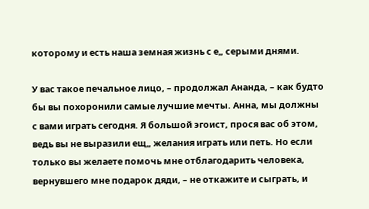которому и есть наша земная жизнь с е„ серыми днями.

У вас такое печальное лицо, – продолжал Ананда, – как будто бы вы похоронили самые лучшие мечты. Анна, мы должны с вами играть сегодня. Я большой эгоист, прося вас об этом, ведь вы не выразили ещ„ желания играть или петь. Но если только вы желаете помочь мне отблагодарить человека, вернувшего мне подарок дяди, – не откажите и сыграть, и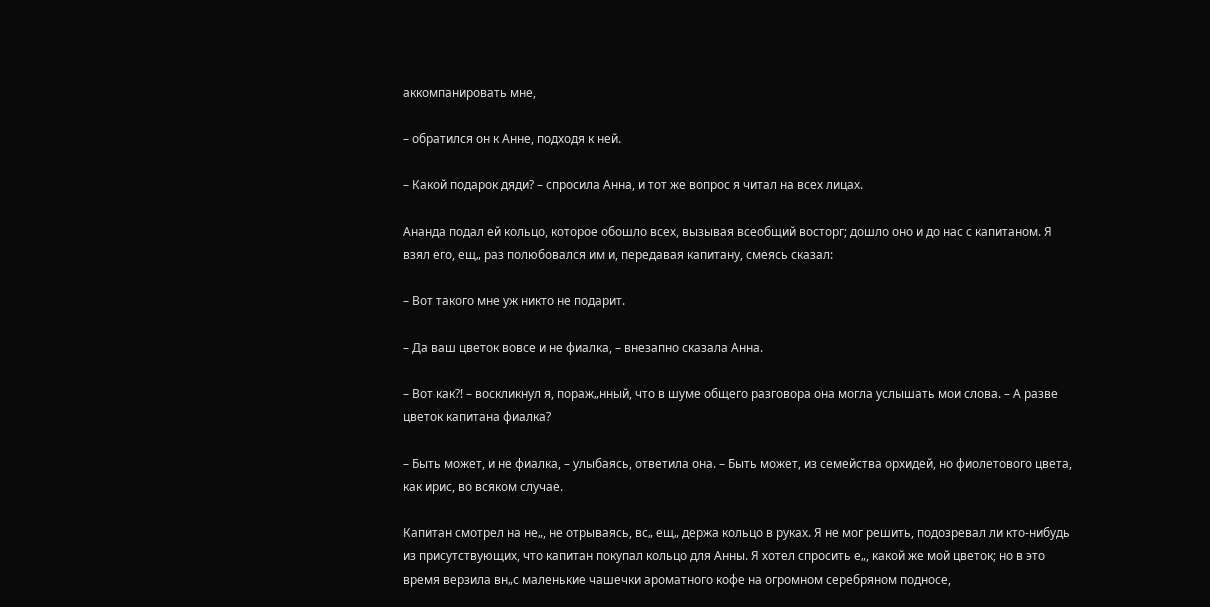аккомпанировать мне,

– обратился он к Анне, подходя к ней.

– Какой подарок дяди? – спросила Анна, и тот же вопрос я читал на всех лицах.

Ананда подал ей кольцо, которое обошло всех, вызывая всеобщий восторг; дошло оно и до нас с капитаном. Я взял его, ещ„ раз полюбовался им и, передавая капитану, смеясь сказал:

– Вот такого мне уж никто не подарит.

– Да ваш цветок вовсе и не фиалка, – внезапно сказала Анна.

– Вот как?! – воскликнул я, пораж„нный, что в шуме общего разговора она могла услышать мои слова. – А разве цветок капитана фиалка?

– Быть может, и не фиалка, – улыбаясь, ответила она. – Быть может, из семейства орхидей, но фиолетового цвета, как ирис, во всяком случае.

Капитан смотрел на не„, не отрываясь, вс„ ещ„ держа кольцо в руках. Я не мог решить, подозревал ли кто-нибудь из присутствующих, что капитан покупал кольцо для Анны. Я хотел спросить е„, какой же мой цветок; но в это время верзила вн„с маленькие чашечки ароматного кофе на огромном серебряном подносе,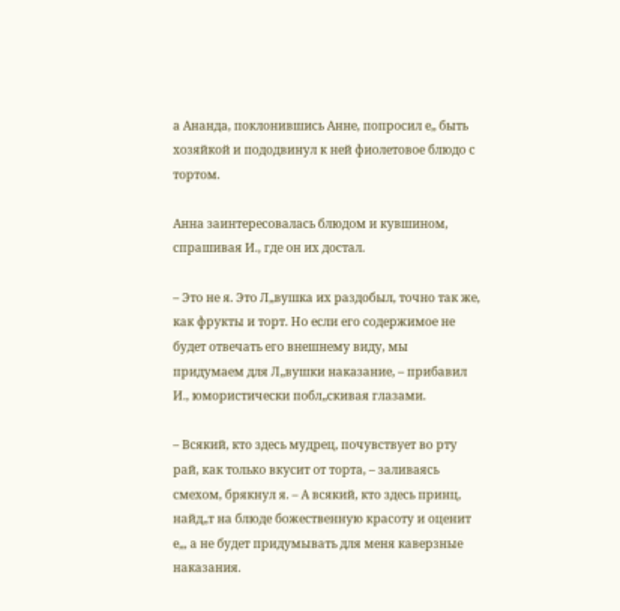а Ананда, поклонившись Анне, попросил е„ быть хозяйкой и пододвинул к ней фиолетовое блюдо с тортом.

Анна заинтересовалась блюдом и кувшином, спрашивая И., где он их достал.

– Это не я. Это Л„вушка их раздобыл, точно так же, как фрукты и торт. Но если его содержимое не будет отвечать его внешнему виду, мы придумаем для Л„вушки наказание, – прибавил И., юмористически побл„скивая глазами.

– Всякий, кто здесь мудрец, почувствует во рту рай, как только вкусит от торта, – заливаясь смехом, брякнул я. – А всякий, кто здесь принц, найд„т на блюде божественную красоту и оценит е„, а не будет придумывать для меня каверзные наказания.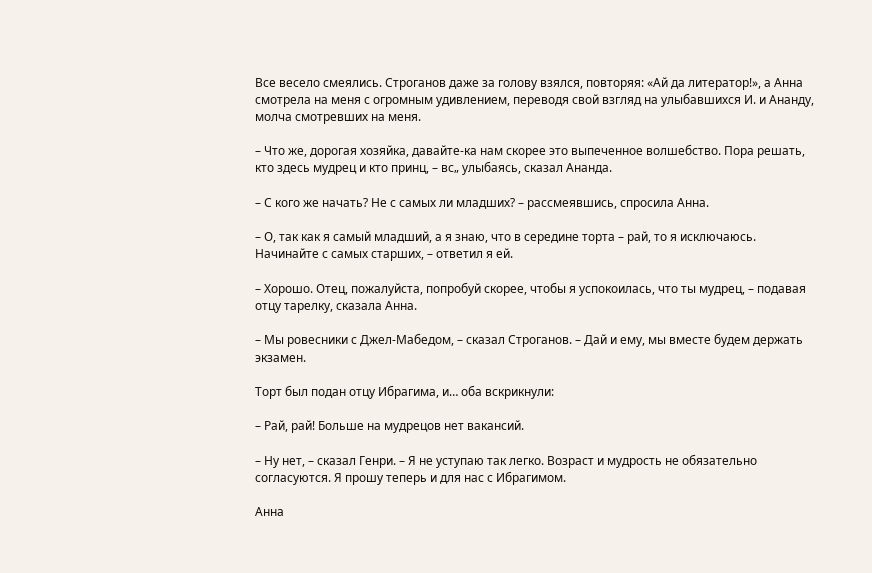Все весело смеялись. Строганов даже за голову взялся, повторяя: «Ай да литератор!», а Анна смотрела на меня с огромным удивлением, переводя свой взгляд на улыбавшихся И. и Ананду, молча смотревших на меня.

– Что же, дорогая хозяйка, давайте-ка нам скорее это выпеченное волшебство. Пора решать, кто здесь мудрец и кто принц, – вс„ улыбаясь, сказал Ананда.

– С кого же начать? Не с самых ли младших? – рассмеявшись, спросила Анна.

– О, так как я самый младший, а я знаю, что в середине торта – рай, то я исключаюсь. Начинайте с самых старших, – ответил я ей.

– Хорошо. Отец, пожалуйста, попробуй скорее, чтобы я успокоилась, что ты мудрец, – подавая отцу тарелку, сказала Анна.

– Мы ровесники с Джел-Мабедом, – сказал Строганов. – Дай и ему, мы вместе будем держать экзамен.

Торт был подан отцу Ибрагима, и… оба вскрикнули:

– Рай, рай! Больше на мудрецов нет вакансий.

– Ну нет, – сказал Генри. – Я не уступаю так легко. Возраст и мудрость не обязательно согласуются. Я прошу теперь и для нас с Ибрагимом.

Анна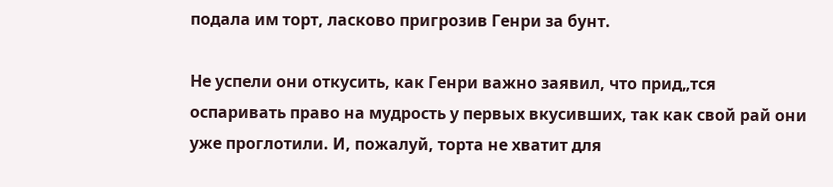подала им торт, ласково пригрозив Генри за бунт.

Не успели они откусить, как Генри важно заявил, что прид„тся оспаривать право на мудрость у первых вкусивших, так как свой рай они уже проглотили. И, пожалуй, торта не хватит для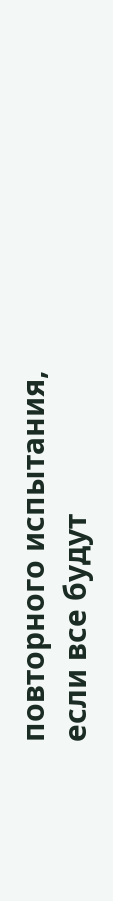повторного испытания, если все будут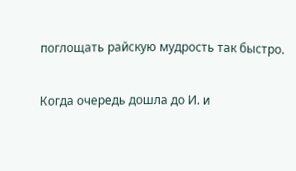поглощать райскую мудрость так быстро.

Когда очередь дошла до И. и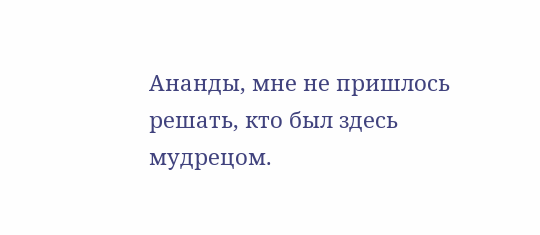Ананды, мне не пришлось решать, кто был здесь мудрецом.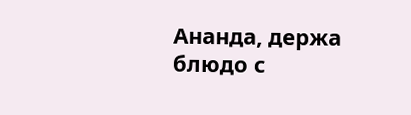Ананда, держа блюдо с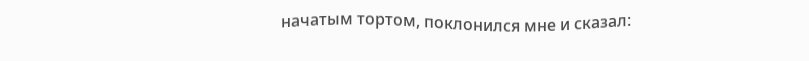начатым тортом, поклонился мне и сказал: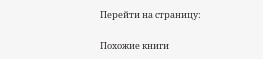Перейти на страницу:

Похожие книги